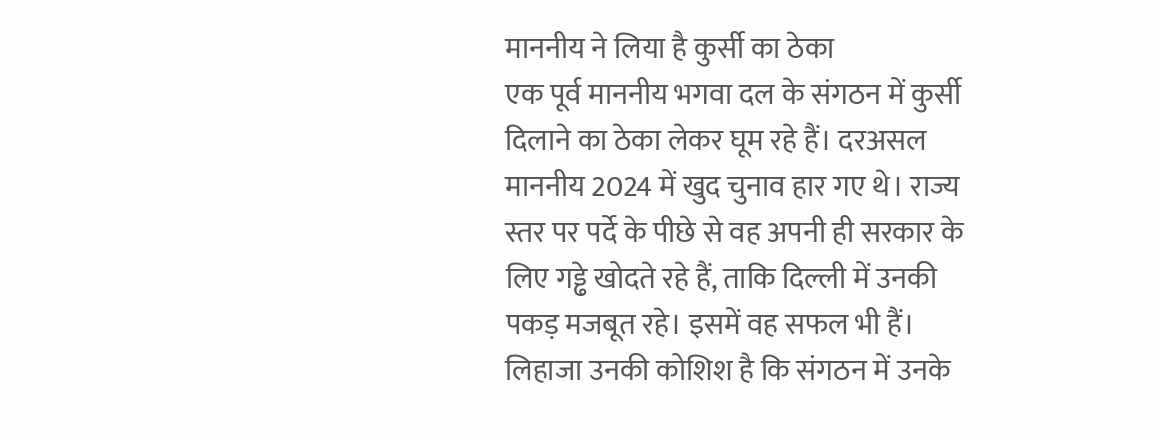माननीय ने लिया है कुर्सी का ठेका
एक पूर्व माननीय भगवा दल के संगठन में कुर्सी दिलाने का ठेका लेकर घूम रहे हैं। दरअसल माननीय 2024 में खुद चुनाव हार गए थे। राज्य स्तर पर पर्दे के पीछे से वह अपनी ही सरकार के लिए गड्ढे खोदते रहे हैं, ताकि दिल्ली में उनकी पकड़ मजबूत रहे। इसमें वह सफल भी हैं।
लिहाजा उनकी कोशिश है कि संगठन में उनके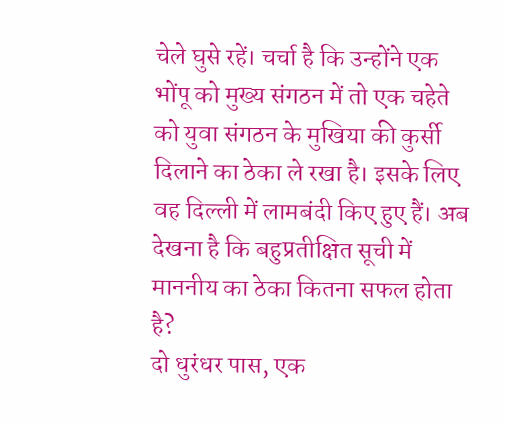चेले घुसे रहें। चर्चा है कि उन्होंने एक भोंपू को मुख्य संगठन में तो एक चहेते को युवा संगठन के मुखिया की कुर्सी दिलाने का ठेका ले रखा है। इसके लिए वह दिल्ली में लामबंदी किए हुए हैं। अब देखना है कि बहुप्रतीक्षित सूची में माननीय का ठेका कितना सफल होता है?
दो धुरंधर पास, एक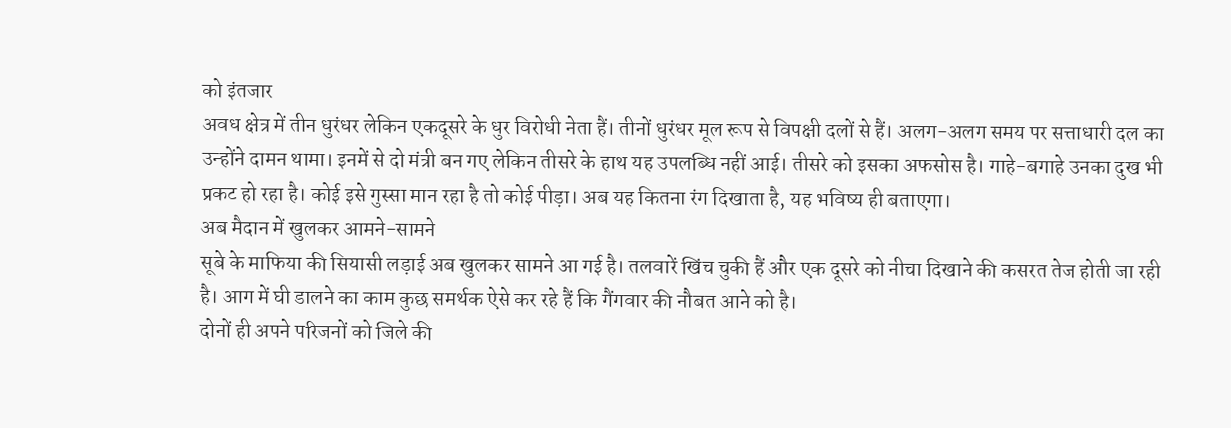को इंतजार
अवध क्षेत्र में तीन धुरंधर लेकिन एकदूसरे के धुर विरोधी नेता हैं। तीनों धुरंधर मूल रूप से विपक्षी दलों से हैं। अलग-अलग समय पर सत्ताधारी दल का उन्होंने दामन थामा। इनमें से दो मंत्री बन गए लेकिन तीसरे के हाथ यह उपलब्धि नहीं आई। तीसरे को इसका अफसोस है। गाहे-बगाहे उनका दुख भी प्रकट हो रहा है। कोई इसे गुस्सा मान रहा है तो कोई पीड़ा। अब यह कितना रंग दिखाता है, यह भविष्य ही बताएगा।
अब मैदान में खुलकर आमने-सामने
सूबे के माफिया की सियासी लड़ाई अब खुलकर सामने आ गई है। तलवारें खिंच चुकी हैं और एक दूसरे को नीचा दिखाने की कसरत तेज होती जा रही है। आग में घी डालने का काम कुछ समर्थक ऐसे कर रहे हैं कि गैंगवार की नौबत आने को है।
दोनों ही अपने परिजनों को जिले की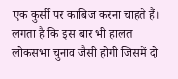एक कुर्सी पर काबिज करना चाहते हैं। लगता है कि इस बार भी हालत लोकसभा चुनाव जैसी होगी जिसमें दो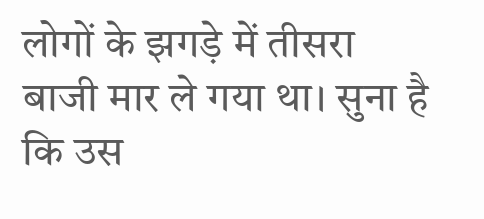लोगों के झगड़े में तीसरा बाजी मार ले गया था। सुना है कि उस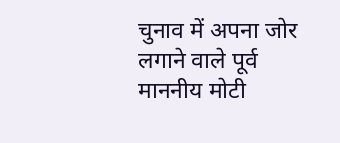चुनाव में अपना जोर लगाने वाले पूर्व माननीय मोटी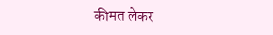कीमत लेकर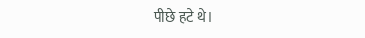पीछे हटे थे।